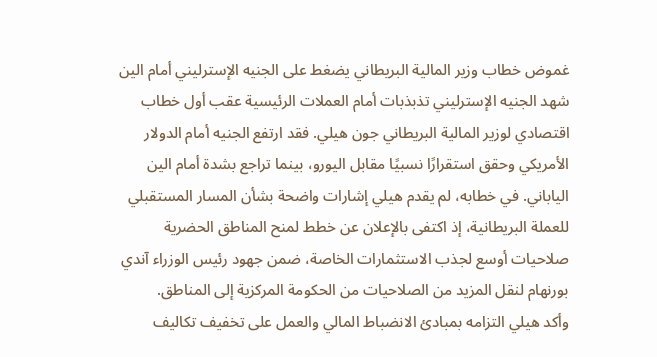غموض خطاب وزير المالية البريطاني يضغط على الجنيه الإسترليني أمام الين
شهد الجنيه الإسترليني تذبذبات أمام العملات الرئيسية عقب أول خطاب اقتصادي لوزير المالية البريطاني جون هيلي. فقد ارتفع الجنيه أمام الدولار الأمريكي وحقق استقرارًا نسبيًا مقابل اليورو، بينما تراجع بشدة أمام الين الياباني. في خطابه، لم يقدم هيلي إشارات واضحة بشأن المسار المستقبلي للعملة البريطانية، إذ اكتفى بالإعلان عن خطط لمنح المناطق الحضرية صلاحيات أوسع لجذب الاستثمارات الخاصة، ضمن جهود رئيس الوزراء آندي بورنهام لنقل المزيد من الصلاحيات من الحكومة المركزية إلى المناطق.
وأكد هيلي التزامه بمبادئ الانضباط المالي والعمل على تخفيف تكاليف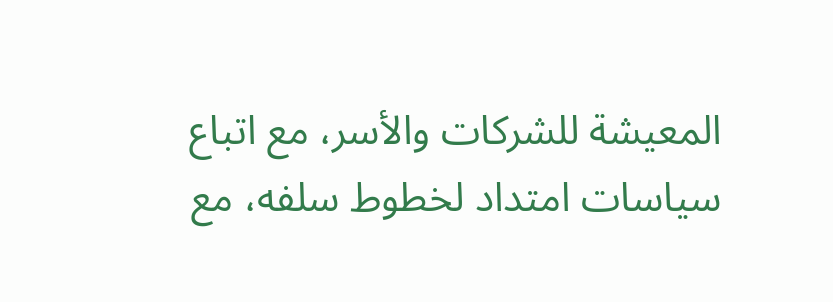المعيشة للشركات والأسر، مع اتباع سياسات امتداد لخطوط سلفه، مع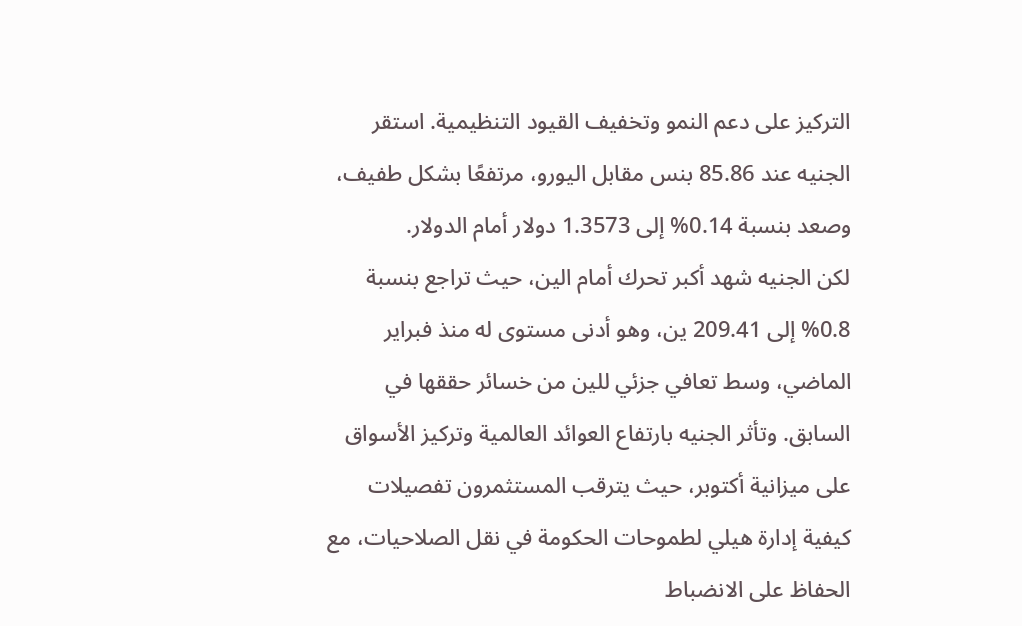التركيز على دعم النمو وتخفيف القيود التنظيمية. استقر الجنيه عند 85.86 بنس مقابل اليورو، مرتفعًا بشكل طفيف، وصعد بنسبة 0.14% إلى 1.3573 دولار أمام الدولار.
لكن الجنيه شهد أكبر تحرك أمام الين، حيث تراجع بنسبة 0.8% إلى 209.41 ين، وهو أدنى مستوى له منذ فبراير الماضي، وسط تعافي جزئي للين من خسائر حققها في السابق. وتأثر الجنيه بارتفاع العوائد العالمية وتركيز الأسواق على ميزانية أكتوبر، حيث يترقب المستثمرون تفصيلات كيفية إدارة هيلي لطموحات الحكومة في نقل الصلاحيات، مع الحفاظ على الانضباط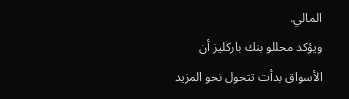المالي.
ويؤكد محللو بنك باركليز أن الأسواق بدأت تتحول نحو المزيد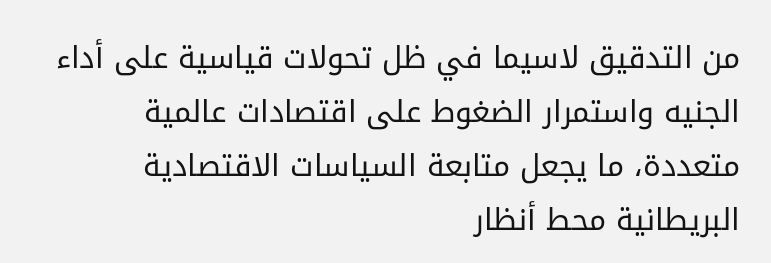من التدقيق لاسيما في ظل تحولات قياسية على أداء الجنيه واستمرار الضغوط على اقتصادات عالمية متعددة، ما يجعل متابعة السياسات الاقتصادية البريطانية محط أنظار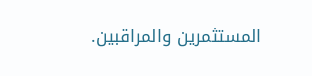المستثمرين والمراقبين.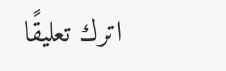اترك تعليقًا